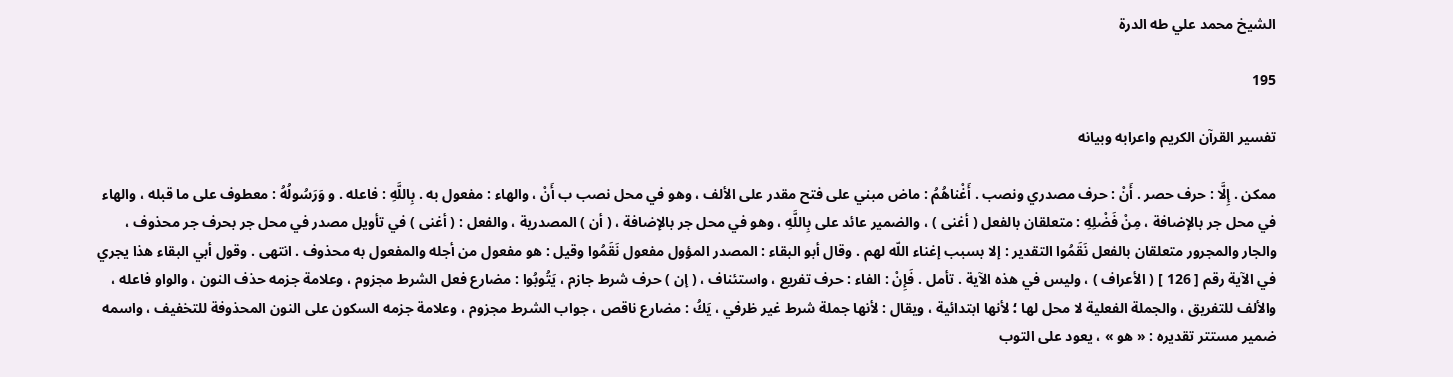الشيخ محمد علي طه الدرة

195

تفسير القرآن الكريم واعرابه وبيانه

ممكن . إِلَّا : حرف حصر . أَنْ : حرف مصدري ونصب . أَغْناهُمُ : ماض مبني على فتح مقدر على الألف ، وهو في محل نصب ب أَنْ ، والهاء : مفعول به . بِاللَّهِ : فاعله . و وَرَسُولُهُ : معطوف على ما قبله ، والهاء في محل جر بالإضافة ، مِنْ فَضْلِهِ : متعلقان بالفعل ( أغنى ) ، والضمير عائد على بِاللَّهِ ، وهو في محل جر بالإضافة ، ( أن ) المصدرية ، والفعل : ( أغنى ) في تأويل مصدر في محل جر بحرف جر محذوف ، والجار والمجرور متعلقان بالفعل نَقَمُوا التقدير : إلا بسبب إغناء اللّه لهم . وقال أبو البقاء : المصدر المؤول مفعول نَقَمُوا وقيل : هو مفعول من أجله والمفعول به محذوف . انتهى . وقول أبي البقاء هذا يجري في الآية رقم [ 126 ] ( الأعراف ) ، وليس في هذه الآية . تأمل . فَإِنْ : الفاء : حرف تفريع ، واستئناف ، ( إن ) حرف شرط جازم ، يَتُوبُوا : مضارع فعل الشرط مجزوم ، وعلامة جزمه حذف النون ، والواو فاعله ، والألف للتفريق ، والجملة الفعلية لا محل لها ؛ لأنها ابتدائية ، ويقال : لأنها جملة شرط غير ظرفي ، يَكُ : مضارع ناقص ، جواب الشرط مجزوم ، وعلامة جزمه السكون على النون المحذوفة للتخفيف ، واسمه ضمير مستتر تقديره : « هو » ، يعود على التوب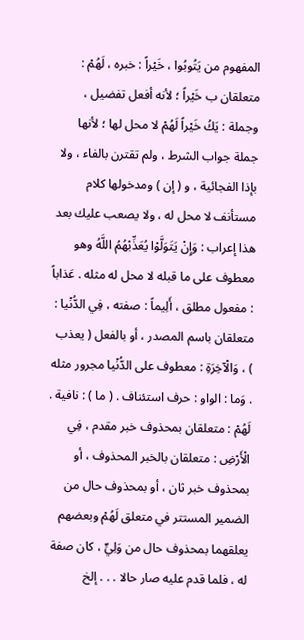المفهوم من يَتُوبُوا ، خَيْراً : خبره ، لَهُمْ : متعلقان ب خَيْراً ؛ لأنه أفعل تفضيل ، وجملة : يَكُ خَيْراً لَهُمْ لا محل لها ؛ لأنها جملة جواب الشرط ، ولم تقترن بالفاء ، ولا بإذا الفجائية ، و ( إن ) ومدخولها كلام مستأنف لا محل له ، ولا يصعب عليك بعد هذا إعراب : وَإِنْ يَتَوَلَّوْا يُعَذِّبْهُمُ اللَّهُ وهو معطوف على ما قبله لا محل له مثله . عَذاباً : مفعول مطلق ، أَلِيماً : صفته ، فِي الدُّنْيا : متعلقان باسم المصدر ، أو بالفعل ( يعذب ) ، وَالْآخِرَةِ : معطوف على الدُّنْيا مجرور مثله . وَما : الواو : حرف استئناف . ( ما ) : نافية . لَهُمْ : متعلقان بمحذوف خبر مقدم ، فِي الْأَرْضِ : متعلقان بالخبر المحذوف ، أو بمحذوف خبر ثان ، أو بمحذوف حال من الضمير المستتر في متعلق لَهُمْ وبعضهم يعلقهما بمحذوف حال من وَلِيٍّ ، كان صفة له ، فلما قدم عليه صار حالا . . . إلخ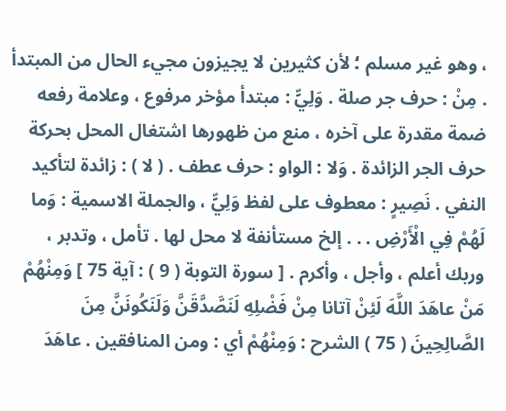، وهو غير مسلم ؛ لأن كثيرين لا يجيزون مجيء الحال من المبتدأ . مِنْ : حرف جر صلة . وَلِيٍّ : مبتدأ مؤخر مرفوع ، وعلامة رفعه ضمة مقدرة على آخره ، منع من ظهورها اشتغال المحل بحركة حرف الجر الزائدة . وَلا : الواو : حرف عطف . ( لا ) : زائدة لتأكيد النفي . نَصِيرٍ : معطوف على لفظ وَلِيٍّ ، والجملة الاسمية : وَما لَهُمْ فِي الْأَرْضِ . . . إلخ مستأنفة لا محل لها . تأمل ، وتدبر ، وربك أعلم ، وأجل ، وأكرم . [ سورة التوبة ( 9 ) : آية 75 ] وَمِنْهُمْ مَنْ عاهَدَ اللَّهَ لَئِنْ آتانا مِنْ فَضْلِهِ لَنَصَّدَّقَنَّ وَلَنَكُونَنَّ مِنَ الصَّالِحِينَ ( 75 ) الشرح : وَمِنْهُمْ أي : ومن المنافقين . عاهَدَ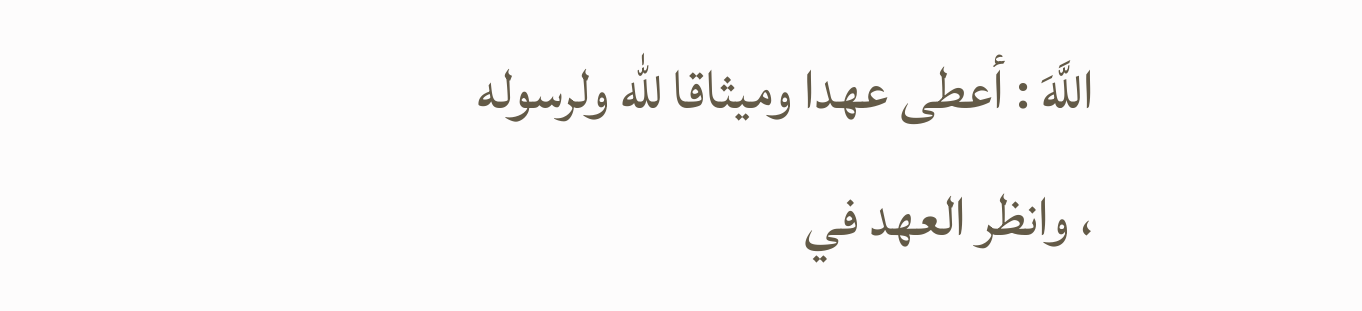اللَّهَ : أعطى عهدا وميثاقا للّه ولرسوله ، وانظر العهد في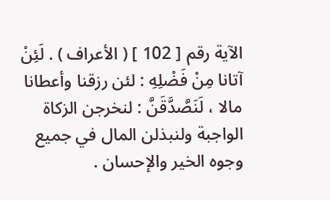الآية رقم [ 102 ] ( الأعراف ) . لَئِنْ آتانا مِنْ فَضْلِهِ : لئن رزقنا وأعطانا مالا ، لَنَصَّدَّقَنَّ : لنخرجن الزكاة الواجبة ولنبذلن المال في جميع وجوه الخير والإحسان .